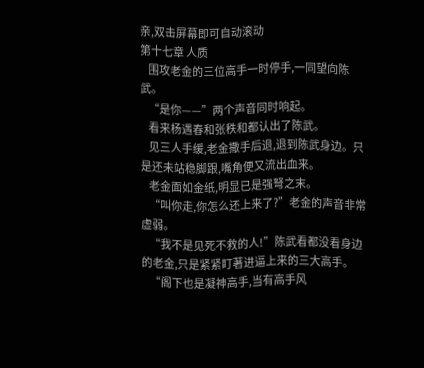亲,双击屏幕即可自动滚动
第十七章 人质
    围攻老金的三位高手一时停手,一同望向陈武。
    “是你——”两个声音同时响起。
    看来杨遇春和张秩和都认出了陈武。
    见三人手缓,老金撒手后退,退到陈武身边。只是还未站稳脚跟,嘴角便又流出血来。
    老金面如金纸,明显已是强弩之末。
    “叫你走,你怎么还上来了?”老金的声音非常虚弱。
    “我不是见死不救的人!”陈武看都没看身边的老金,只是紧紧盯著进逼上来的三大高手。
    “阁下也是凝神高手,当有高手风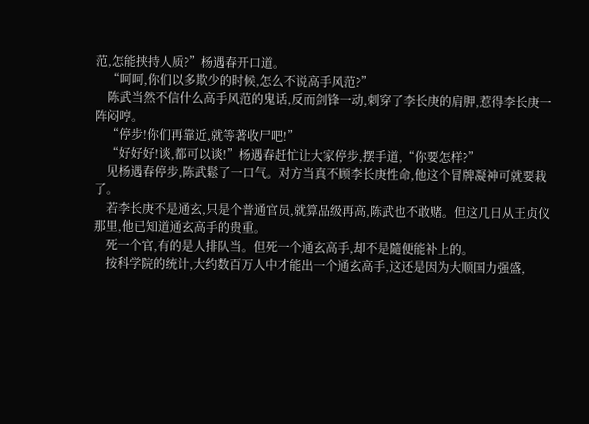范,怎能挟持人质?”杨遇春开口道。
    “呵呵,你们以多欺少的时候,怎么不说高手风范?”
    陈武当然不信什么高手风范的鬼话,反而剑锋一动,刺穿了李长庚的肩胛,惹得李长庚一阵闷哼。
    “停步!你们再靠近,就等著收尸吧!”
    “好好好!谈,都可以谈!”杨遇春赶忙让大家停步,摆手道,“你要怎样?”
    见杨遇春停步,陈武鬆了一口气。对方当真不顾李长庚性命,他这个冒牌凝神可就要栽了。
    若李长庚不是通玄,只是个普通官员,就算品级再高,陈武也不敢赌。但这几日从王贞仪那里,他已知道通玄高手的贵重。
    死一个官,有的是人排队当。但死一个通玄高手,却不是隨便能补上的。
    按科学院的统计,大约数百万人中才能出一个通玄高手,这还是因为大顺国力强盛,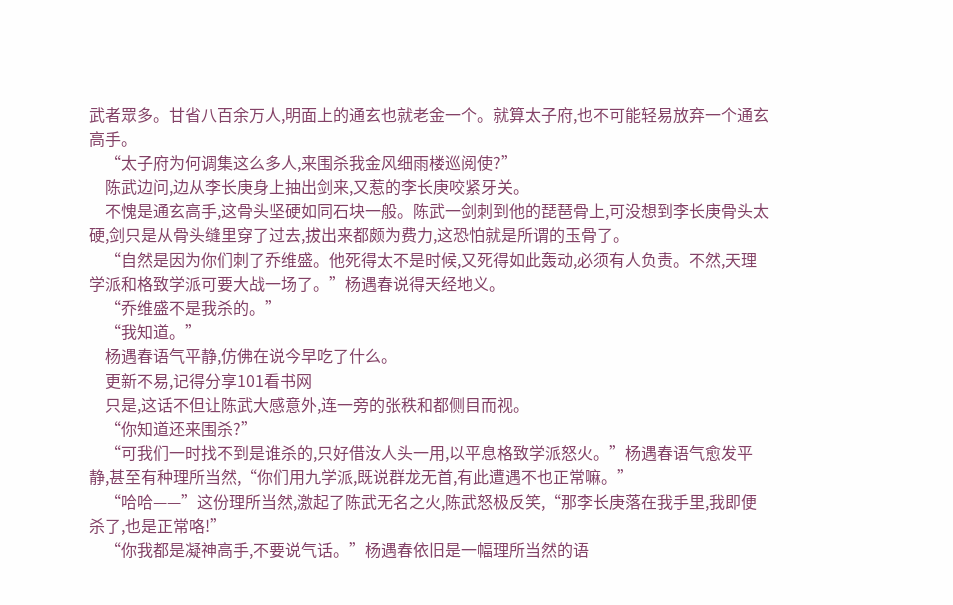武者眾多。甘省八百余万人,明面上的通玄也就老金一个。就算太子府,也不可能轻易放弃一个通玄高手。
    “太子府为何调集这么多人,来围杀我金风细雨楼巡阅使?”
    陈武边问,边从李长庚身上抽出剑来,又惹的李长庚咬紧牙关。
    不愧是通玄高手,这骨头坚硬如同石块一般。陈武一剑刺到他的琵琶骨上,可没想到李长庚骨头太硬,剑只是从骨头缝里穿了过去,拔出来都颇为费力,这恐怕就是所谓的玉骨了。
    “自然是因为你们刺了乔维盛。他死得太不是时候,又死得如此轰动,必须有人负责。不然,天理学派和格致学派可要大战一场了。”杨遇春说得天经地义。
    “乔维盛不是我杀的。”
    “我知道。”
    杨遇春语气平静,仿佛在说今早吃了什么。
    更新不易,记得分享101看书网
    只是,这话不但让陈武大感意外,连一旁的张秩和都侧目而视。
    “你知道还来围杀?”
    “可我们一时找不到是谁杀的,只好借汝人头一用,以平息格致学派怒火。”杨遇春语气愈发平静,甚至有种理所当然,“你们用九学派,既说群龙无首,有此遭遇不也正常嘛。”
    “哈哈——”这份理所当然,激起了陈武无名之火,陈武怒极反笑,“那李长庚落在我手里,我即便杀了,也是正常咯!”
    “你我都是凝神高手,不要说气话。”杨遇春依旧是一幅理所当然的语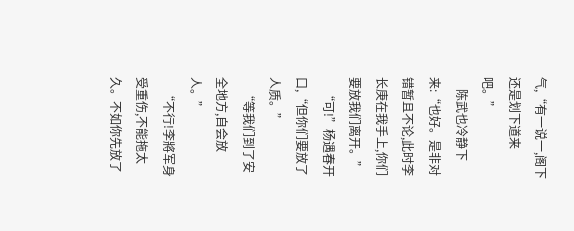气,“有一说一,阁下还是划下道来吧。”
    陈武也冷静下来:“也好。是非对错暂且不论,此时李长庚在我手上,你们要放我们离开。”
    “可!”杨遇春开口,“但你们要放了人质。”
    “等我们到了安全地方,自会放人。”
    “不行!李將军身受重伤,不能拖太久。不如你先放了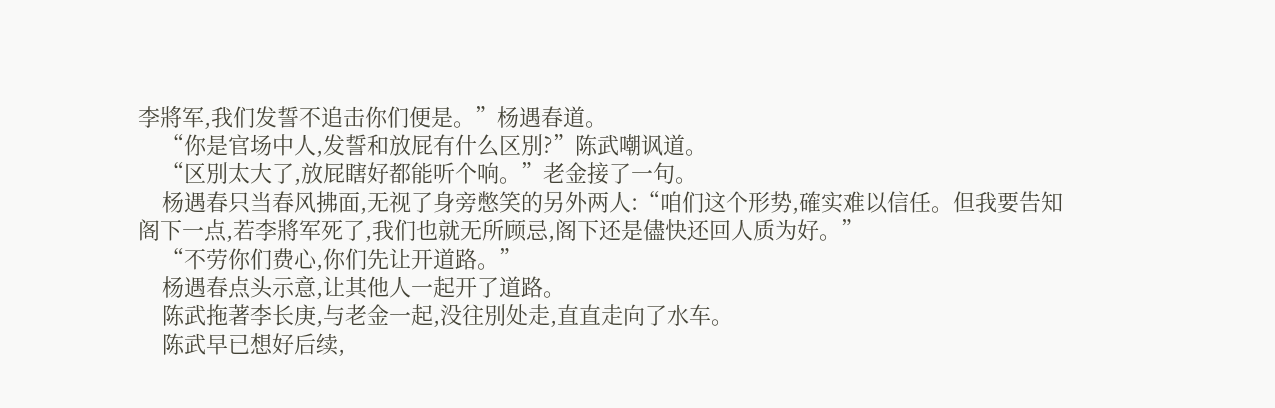李將军,我们发誓不追击你们便是。”杨遇春道。
    “你是官场中人,发誓和放屁有什么区別?”陈武嘲讽道。
    “区別太大了,放屁瞎好都能听个响。”老金接了一句。
    杨遇春只当春风拂面,无视了身旁憋笑的另外两人:“咱们这个形势,確实难以信任。但我要告知阁下一点,若李將军死了,我们也就无所顾忌,阁下还是儘快还回人质为好。”
    “不劳你们费心,你们先让开道路。”
    杨遇春点头示意,让其他人一起开了道路。
    陈武拖著李长庚,与老金一起,没往別处走,直直走向了水车。
    陈武早已想好后续,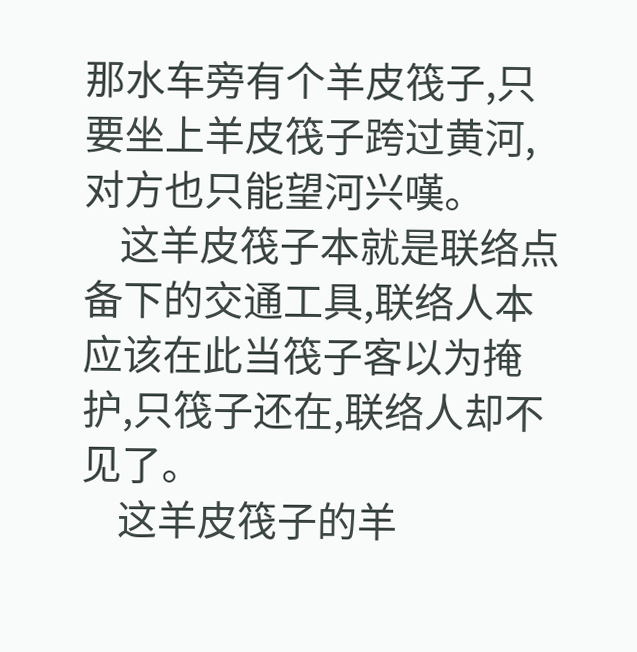那水车旁有个羊皮筏子,只要坐上羊皮筏子跨过黄河,对方也只能望河兴嘆。
    这羊皮筏子本就是联络点备下的交通工具,联络人本应该在此当筏子客以为掩护,只筏子还在,联络人却不见了。
    这羊皮筏子的羊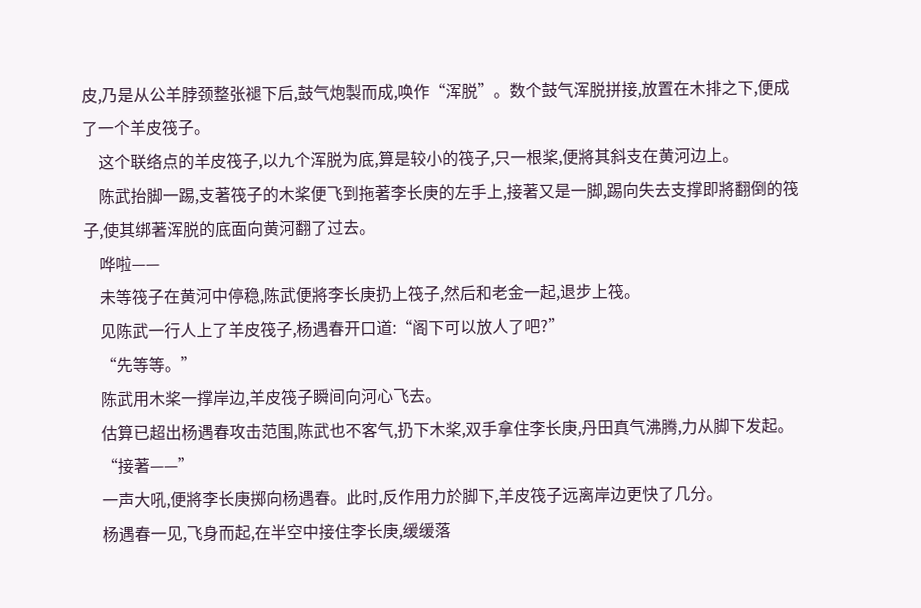皮,乃是从公羊脖颈整张褪下后,鼓气炮製而成,唤作“浑脱”。数个鼓气浑脱拼接,放置在木排之下,便成了一个羊皮筏子。
    这个联络点的羊皮筏子,以九个浑脱为底,算是较小的筏子,只一根桨,便將其斜支在黄河边上。
    陈武抬脚一踢,支著筏子的木桨便飞到拖著李长庚的左手上,接著又是一脚,踢向失去支撑即將翻倒的筏子,使其绑著浑脱的底面向黄河翻了过去。
    哗啦——
    未等筏子在黄河中停稳,陈武便將李长庚扔上筏子,然后和老金一起,退步上筏。
    见陈武一行人上了羊皮筏子,杨遇春开口道:“阁下可以放人了吧?”
    “先等等。”
    陈武用木桨一撑岸边,羊皮筏子瞬间向河心飞去。
    估算已超出杨遇春攻击范围,陈武也不客气,扔下木桨,双手拿住李长庚,丹田真气沸腾,力从脚下发起。
    “接著——”
    一声大吼,便將李长庚掷向杨遇春。此时,反作用力於脚下,羊皮筏子远离岸边更快了几分。
    杨遇春一见,飞身而起,在半空中接住李长庚,缓缓落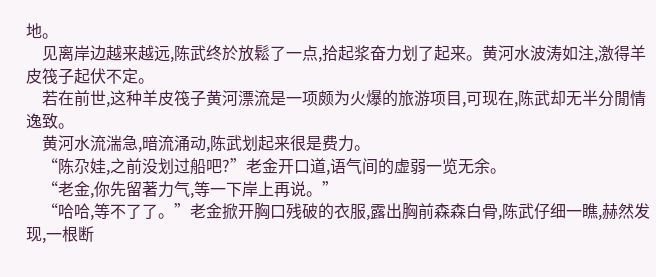地。
    见离岸边越来越远,陈武终於放鬆了一点,拾起浆奋力划了起来。黄河水波涛如注,激得羊皮筏子起伏不定。
    若在前世,这种羊皮筏子黄河漂流是一项颇为火爆的旅游项目,可现在,陈武却无半分閒情逸致。
    黄河水流湍急,暗流涌动,陈武划起来很是费力。
    “陈尕娃,之前没划过船吧?”老金开口道,语气间的虚弱一览无余。
    “老金,你先留著力气,等一下岸上再说。”
    “哈哈,等不了了。”老金掀开胸口残破的衣服,露出胸前森森白骨,陈武仔细一瞧,赫然发现,一根断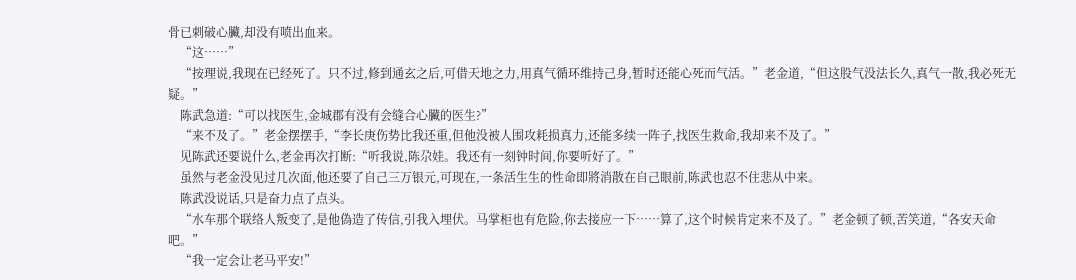骨已刺破心臟,却没有喷出血来。
    “这……”
    “按理说,我现在已经死了。只不过,修到通玄之后,可借天地之力,用真气循环维持己身,暂时还能心死而气活。”老金道,“但这股气没法长久,真气一散,我必死无疑。”
    陈武急道:“可以找医生,金城郡有没有会缝合心臟的医生?”
    “来不及了。”老金摆摆手,“李长庚伤势比我还重,但他没被人围攻耗损真力,还能多续一阵子,找医生救命,我却来不及了。”
    见陈武还要说什么,老金再次打断:“听我说,陈尕娃。我还有一刻钟时间,你要听好了。”
    虽然与老金没见过几次面,他还要了自己三万银元,可现在,一条活生生的性命即將消散在自己眼前,陈武也忍不住悲从中来。
    陈武没说话,只是奋力点了点头。
    “水车那个联络人叛变了,是他偽造了传信,引我入埋伏。马掌柜也有危险,你去接应一下……算了,这个时候肯定来不及了。”老金顿了顿,苦笑道,“各安天命吧。”
    “我一定会让老马平安!”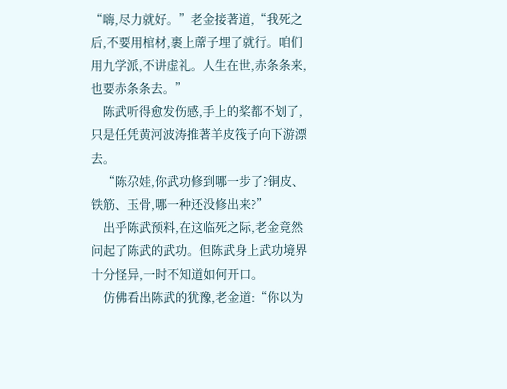“嗨,尽力就好。”老金接著道,“我死之后,不要用棺材,裹上蓆子埋了就行。咱们用九学派,不讲虚礼。人生在世,赤条条来,也要赤条条去。”
    陈武听得愈发伤感,手上的桨都不划了,只是任凭黄河波涛推著羊皮筏子向下游漂去。
    “陈尕娃,你武功修到哪一步了?铜皮、铁筋、玉骨,哪一种还没修出来?”
    出乎陈武预料,在这临死之际,老金竟然问起了陈武的武功。但陈武身上武功境界十分怪异,一时不知道如何开口。
    仿佛看出陈武的犹豫,老金道:“你以为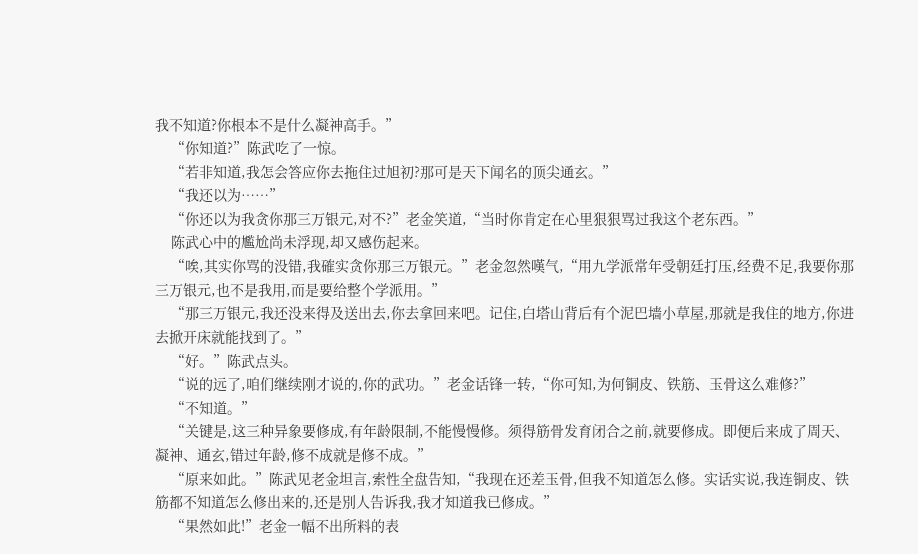我不知道?你根本不是什么凝神高手。”
    “你知道?”陈武吃了一惊。
    “若非知道,我怎会答应你去拖住过旭初?那可是天下闻名的顶尖通玄。”
    “我还以为……”
    “你还以为我贪你那三万银元,对不?”老金笑道,“当时你肯定在心里狠狠骂过我这个老东西。”
    陈武心中的尷尬尚未浮现,却又感伤起来。
    “唉,其实你骂的没错,我確实贪你那三万银元。”老金忽然嘆气,“用九学派常年受朝廷打压,经费不足,我要你那三万银元,也不是我用,而是要给整个学派用。”
    “那三万银元,我还没来得及送出去,你去拿回来吧。记住,白塔山背后有个泥巴墙小草屋,那就是我住的地方,你进去掀开床就能找到了。”
    “好。”陈武点头。
    “说的远了,咱们继续刚才说的,你的武功。”老金话锋一转,“你可知,为何铜皮、铁筋、玉骨这么难修?”
    “不知道。”
    “关键是,这三种异象要修成,有年龄限制,不能慢慢修。须得筋骨发育闭合之前,就要修成。即便后来成了周天、凝神、通玄,错过年龄,修不成就是修不成。”
    “原来如此。”陈武见老金坦言,索性全盘告知,“我现在还差玉骨,但我不知道怎么修。实话实说,我连铜皮、铁筋都不知道怎么修出来的,还是別人告诉我,我才知道我已修成。”
    “果然如此!”老金一幅不出所料的表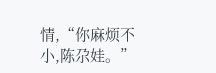情,“你麻烦不小,陈尕娃。”